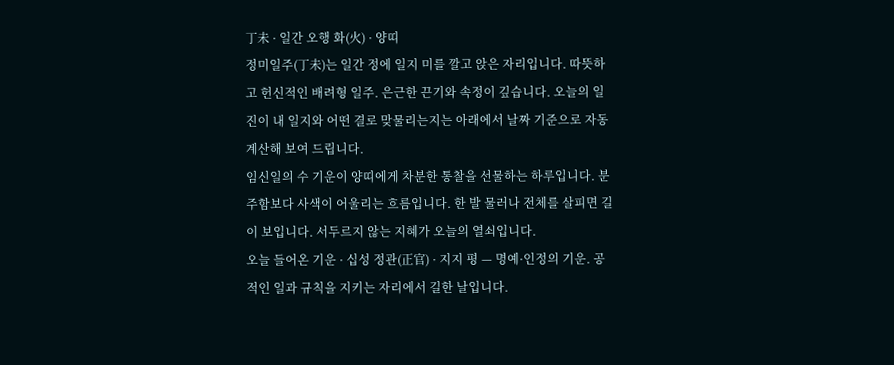丁未 · 일간 오행 화(火) · 양띠
정미일주(丁未)는 일간 정에 일지 미를 깔고 앉은 자리입니다. 따뜻하고 헌신적인 배려형 일주. 은근한 끈기와 속정이 깊습니다. 오늘의 일진이 내 일지와 어떤 결로 맞물리는지는 아래에서 날짜 기준으로 자동 계산해 보여 드립니다.
임신일의 수 기운이 양띠에게 차분한 통찰을 선물하는 하루입니다. 분주함보다 사색이 어울리는 흐름입니다. 한 발 물러나 전체를 살피면 길이 보입니다. 서두르지 않는 지혜가 오늘의 열쇠입니다.
오늘 들어온 기운 · 십성 정관(正官) · 지지 평 — 명예·인정의 기운. 공적인 일과 규칙을 지키는 자리에서 길한 날입니다.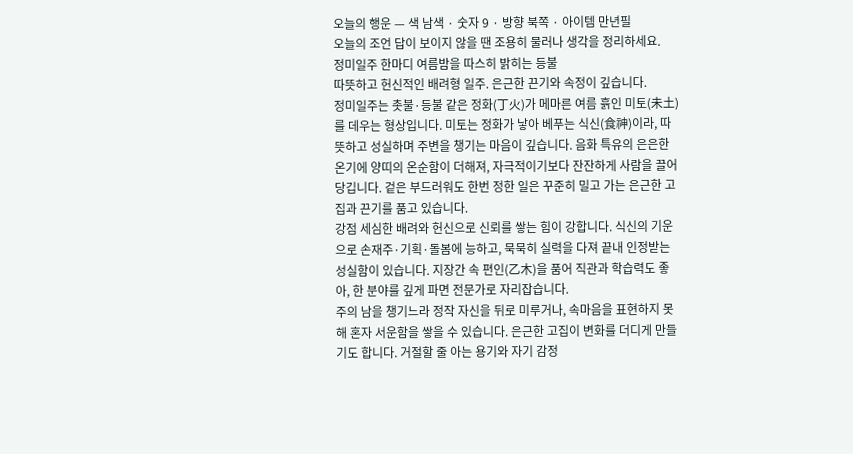오늘의 행운 — 색 남색 · 숫자 9 · 방향 북쪽 · 아이템 만년필
오늘의 조언 답이 보이지 않을 땐 조용히 물러나 생각을 정리하세요.
정미일주 한마디 여름밤을 따스히 밝히는 등불
따뜻하고 헌신적인 배려형 일주. 은근한 끈기와 속정이 깊습니다.
정미일주는 촛불·등불 같은 정화(丁火)가 메마른 여름 흙인 미토(未土)를 데우는 형상입니다. 미토는 정화가 낳아 베푸는 식신(食神)이라, 따뜻하고 성실하며 주변을 챙기는 마음이 깊습니다. 음화 특유의 은은한 온기에 양띠의 온순함이 더해져, 자극적이기보다 잔잔하게 사람을 끌어당깁니다. 겉은 부드러워도 한번 정한 일은 꾸준히 밀고 가는 은근한 고집과 끈기를 품고 있습니다.
강점 세심한 배려와 헌신으로 신뢰를 쌓는 힘이 강합니다. 식신의 기운으로 손재주·기획·돌봄에 능하고, 묵묵히 실력을 다져 끝내 인정받는 성실함이 있습니다. 지장간 속 편인(乙木)을 품어 직관과 학습력도 좋아, 한 분야를 깊게 파면 전문가로 자리잡습니다.
주의 남을 챙기느라 정작 자신을 뒤로 미루거나, 속마음을 표현하지 못해 혼자 서운함을 쌓을 수 있습니다. 은근한 고집이 변화를 더디게 만들기도 합니다. 거절할 줄 아는 용기와 자기 감정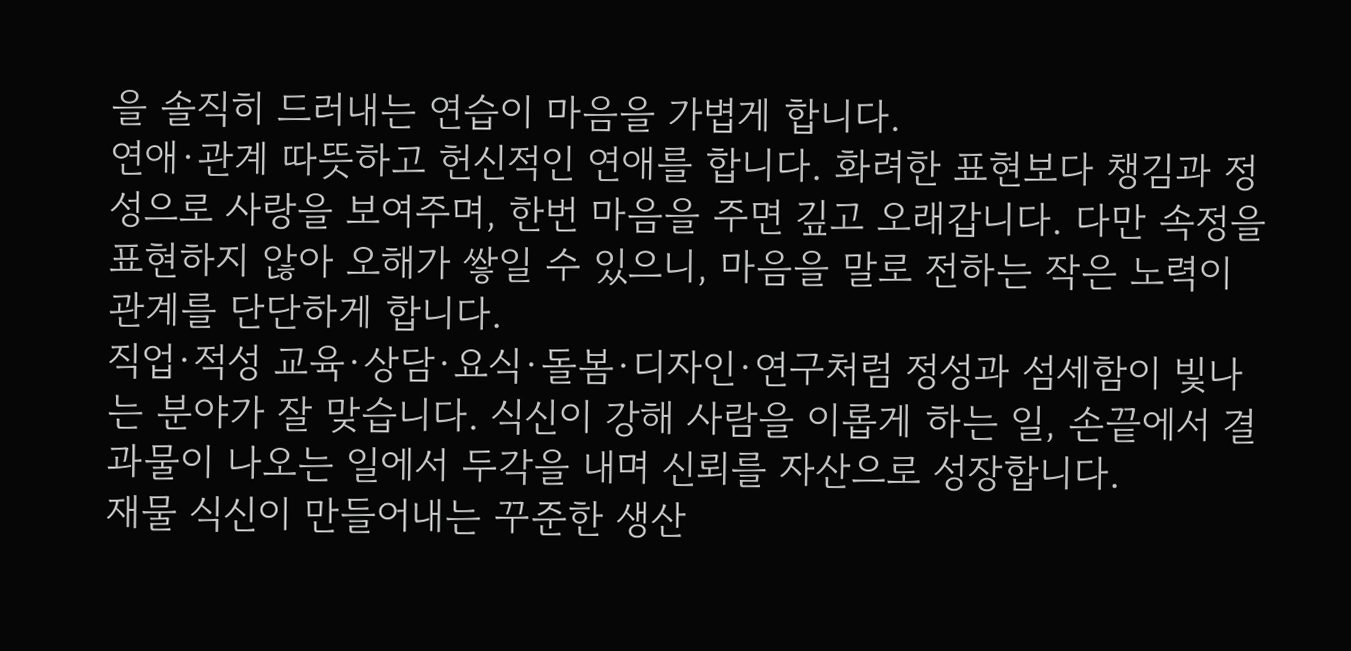을 솔직히 드러내는 연습이 마음을 가볍게 합니다.
연애·관계 따뜻하고 헌신적인 연애를 합니다. 화려한 표현보다 챙김과 정성으로 사랑을 보여주며, 한번 마음을 주면 깊고 오래갑니다. 다만 속정을 표현하지 않아 오해가 쌓일 수 있으니, 마음을 말로 전하는 작은 노력이 관계를 단단하게 합니다.
직업·적성 교육·상담·요식·돌봄·디자인·연구처럼 정성과 섬세함이 빛나는 분야가 잘 맞습니다. 식신이 강해 사람을 이롭게 하는 일, 손끝에서 결과물이 나오는 일에서 두각을 내며 신뢰를 자산으로 성장합니다.
재물 식신이 만들어내는 꾸준한 생산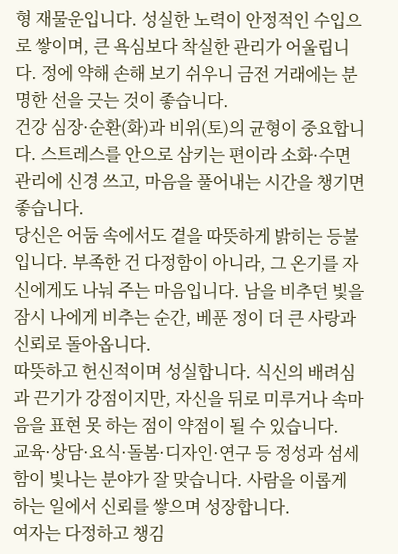형 재물운입니다. 성실한 노력이 안정적인 수입으로 쌓이며, 큰 욕심보다 착실한 관리가 어울립니다. 정에 약해 손해 보기 쉬우니 금전 거래에는 분명한 선을 긋는 것이 좋습니다.
건강 심장·순환(화)과 비위(토)의 균형이 중요합니다. 스트레스를 안으로 삼키는 편이라 소화·수면 관리에 신경 쓰고, 마음을 풀어내는 시간을 챙기면 좋습니다.
당신은 어둠 속에서도 곁을 따뜻하게 밝히는 등불입니다. 부족한 건 다정함이 아니라, 그 온기를 자신에게도 나눠 주는 마음입니다. 남을 비추던 빛을 잠시 나에게 비추는 순간, 베푼 정이 더 큰 사랑과 신뢰로 돌아옵니다.
따뜻하고 헌신적이며 성실합니다. 식신의 배려심과 끈기가 강점이지만, 자신을 뒤로 미루거나 속마음을 표현 못 하는 점이 약점이 될 수 있습니다.
교육·상담·요식·돌봄·디자인·연구 등 정성과 섬세함이 빛나는 분야가 잘 맞습니다. 사람을 이롭게 하는 일에서 신뢰를 쌓으며 성장합니다.
여자는 다정하고 챙김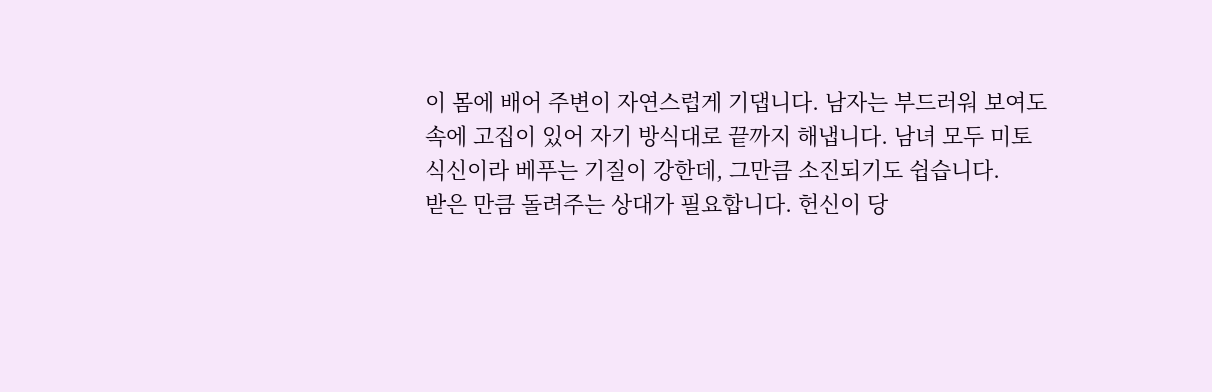이 몸에 배어 주변이 자연스럽게 기댑니다. 남자는 부드러워 보여도 속에 고집이 있어 자기 방식대로 끝까지 해냅니다. 남녀 모두 미토 식신이라 베푸는 기질이 강한데, 그만큼 소진되기도 쉽습니다.
받은 만큼 돌려주는 상대가 필요합니다. 헌신이 당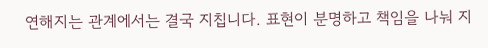연해지는 관계에서는 결국 지칩니다. 표현이 분명하고 책임을 나눠 지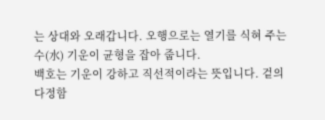는 상대와 오래갑니다. 오행으로는 열기를 식혀 주는 수(水) 기운이 균형을 잡아 줍니다.
백호는 기운이 강하고 직선적이라는 뜻입니다. 겉의 다정함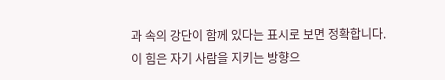과 속의 강단이 함께 있다는 표시로 보면 정확합니다. 이 힘은 자기 사람을 지키는 방향으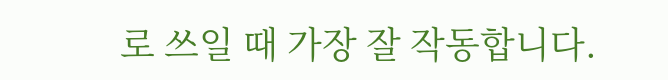로 쓰일 때 가장 잘 작동합니다.